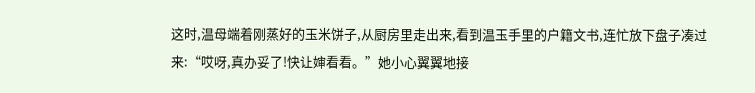这时,温母端着刚蒸好的玉米饼子,从厨房里走出来,看到温玉手里的户籍文书,连忙放下盘子凑过来:“哎呀,真办妥了!快让婶看看。”她小心翼翼地接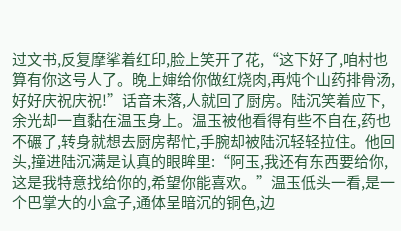过文书,反复摩挲着红印,脸上笑开了花,“这下好了,咱村也算有你这号人了。晚上婶给你做红烧肉,再炖个山药排骨汤,好好庆祝庆祝!”话音未落,人就回了厨房。陆沉笑着应下,余光却一直黏在温玉身上。温玉被他看得有些不自在,药也不碾了,转身就想去厨房帮忙,手腕却被陆沉轻轻拉住。他回头,撞进陆沉满是认真的眼眸里:“阿玉,我还有东西要给你,这是我特意找给你的,希望你能喜欢。”温玉低头一看,是一个巴掌大的小盒子,通体呈暗沉的铜色,边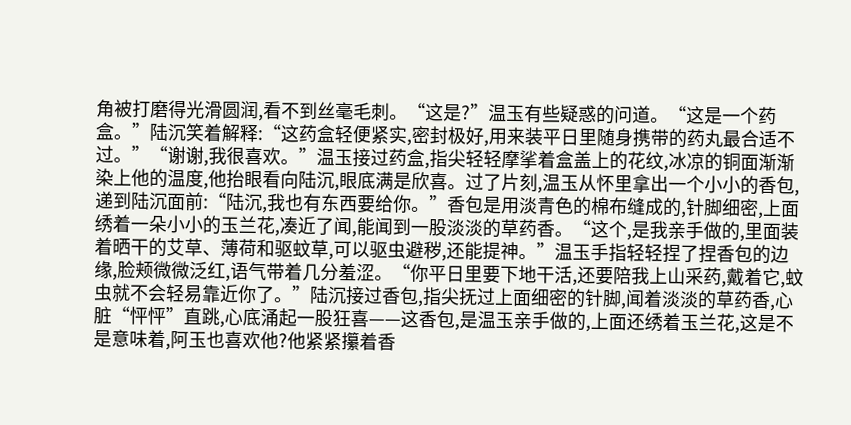角被打磨得光滑圆润,看不到丝毫毛刺。“这是?”温玉有些疑惑的问道。“这是一个药盒。”陆沉笑着解释:“这药盒轻便紧实,密封极好,用来装平日里随身携带的药丸最合适不过。”“谢谢,我很喜欢。”温玉接过药盒,指尖轻轻摩挲着盒盖上的花纹,冰凉的铜面渐渐染上他的温度,他抬眼看向陆沉,眼底满是欣喜。过了片刻,温玉从怀里拿出一个小小的香包,递到陆沉面前:“陆沉,我也有东西要给你。”香包是用淡青色的棉布缝成的,针脚细密,上面绣着一朵小小的玉兰花,凑近了闻,能闻到一股淡淡的草药香。“这个,是我亲手做的,里面装着晒干的艾草、薄荷和驱蚊草,可以驱虫避秽,还能提神。”温玉手指轻轻捏了捏香包的边缘,脸颊微微泛红,语气带着几分羞涩。“你平日里要下地干活,还要陪我上山采药,戴着它,蚊虫就不会轻易靠近你了。”陆沉接过香包,指尖抚过上面细密的针脚,闻着淡淡的草药香,心脏“怦怦”直跳,心底涌起一股狂喜——这香包,是温玉亲手做的,上面还绣着玉兰花,这是不是意味着,阿玉也喜欢他?他紧紧攥着香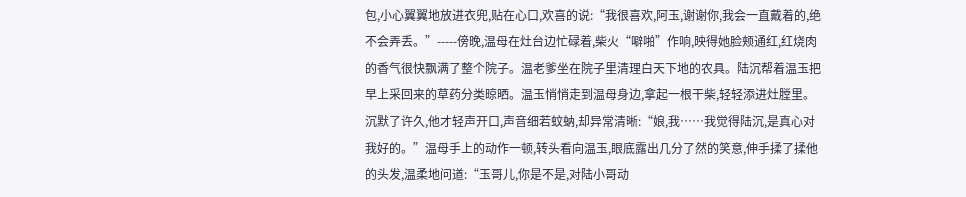包,小心翼翼地放进衣兜,贴在心口,欢喜的说:“我很喜欢,阿玉,谢谢你,我会一直戴着的,绝不会弄丢。”-----傍晚,温母在灶台边忙碌着,柴火“噼啪”作响,映得她脸颊通红,红烧肉的香气很快飘满了整个院子。温老爹坐在院子里清理白天下地的农具。陆沉帮着温玉把早上采回来的草药分类晾晒。温玉悄悄走到温母身边,拿起一根干柴,轻轻添进灶膛里。沉默了许久,他才轻声开口,声音细若蚊蚋,却异常清晰:“娘,我……我觉得陆沉,是真心对我好的。”温母手上的动作一顿,转头看向温玉,眼底露出几分了然的笑意,伸手揉了揉他的头发,温柔地问道:“玉哥儿,你是不是,对陆小哥动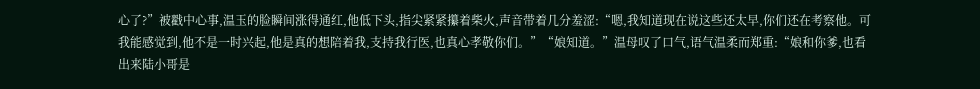心了?”被戳中心事,温玉的脸瞬间涨得通红,他低下头,指尖紧紧攥着柴火,声音带着几分羞涩:“嗯,我知道现在说这些还太早,你们还在考察他。可我能感觉到,他不是一时兴起,他是真的想陪着我,支持我行医,也真心孝敬你们。”“娘知道。”温母叹了口气,语气温柔而郑重:“娘和你爹,也看出来陆小哥是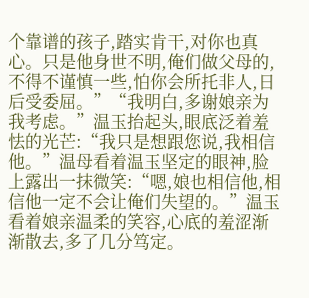个靠谱的孩子,踏实肯干,对你也真心。只是他身世不明,俺们做父母的,不得不谨慎一些,怕你会所托非人,日后受委屈。”“我明白,多谢娘亲为我考虑。”温玉抬起头,眼底泛着羞怯的光芒:“我只是想跟您说,我相信他。”温母看着温玉坚定的眼神,脸上露出一抹微笑:“嗯,娘也相信他,相信他一定不会让俺们失望的。”温玉看着娘亲温柔的笑容,心底的羞涩渐渐散去,多了几分笃定。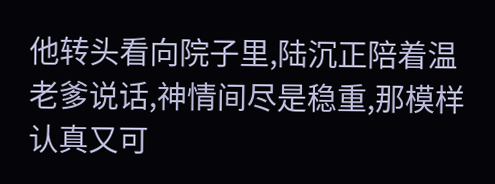他转头看向院子里,陆沉正陪着温老爹说话,神情间尽是稳重,那模样认真又可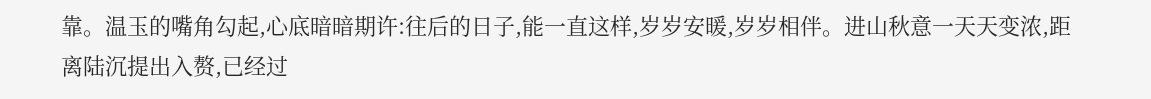靠。温玉的嘴角勾起,心底暗暗期许:往后的日子,能一直这样,岁岁安暖,岁岁相伴。进山秋意一天天变浓,距离陆沉提出入赘,已经过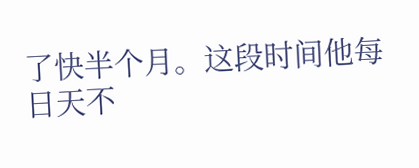了快半个月。这段时间他每日天不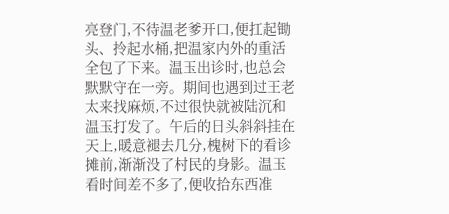亮登门,不待温老爹开口,便扛起锄头、拎起水桶,把温家内外的重活全包了下来。温玉出诊时,也总会默默守在一旁。期间也遇到过王老太来找麻烦,不过很快就被陆沉和温玉打发了。午后的日头斜斜挂在天上,暖意褪去几分,槐树下的看诊摊前,渐渐没了村民的身影。温玉看时间差不多了,便收拾东西准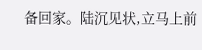备回家。陆沉见状,立马上前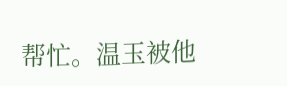帮忙。温玉被他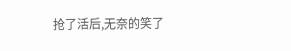抢了活后,无奈的笑了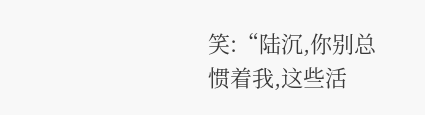笑:“陆沉,你别总惯着我,这些活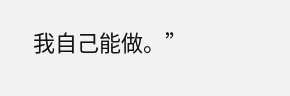我自己能做。”